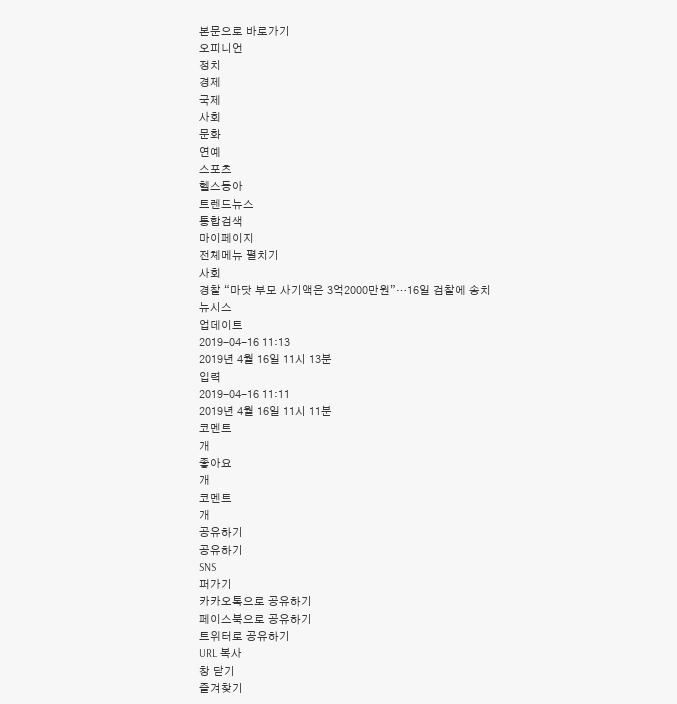본문으로 바로가기
오피니언
정치
경제
국제
사회
문화
연예
스포츠
헬스동아
트렌드뉴스
통합검색
마이페이지
전체메뉴 펼치기
사회
경찰 “마닷 부모 사기액은 3억2000만원”…16일 검찰에 송치
뉴시스
업데이트
2019-04-16 11:13
2019년 4월 16일 11시 13분
입력
2019-04-16 11:11
2019년 4월 16일 11시 11분
코멘트
개
좋아요
개
코멘트
개
공유하기
공유하기
SNS
퍼가기
카카오톡으로 공유하기
페이스북으로 공유하기
트위터로 공유하기
URL 복사
창 닫기
즐겨찾기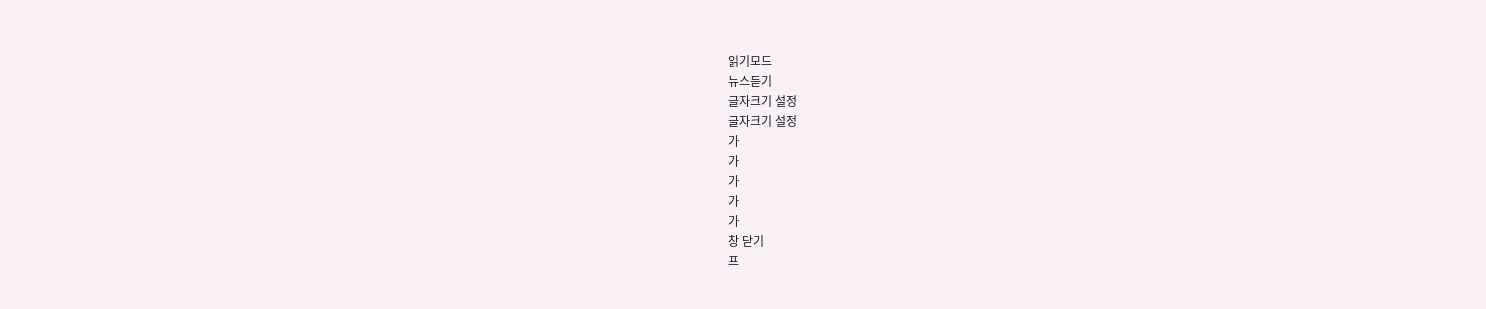읽기모드
뉴스듣기
글자크기 설정
글자크기 설정
가
가
가
가
가
창 닫기
프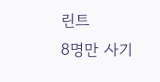린트
8명만 사기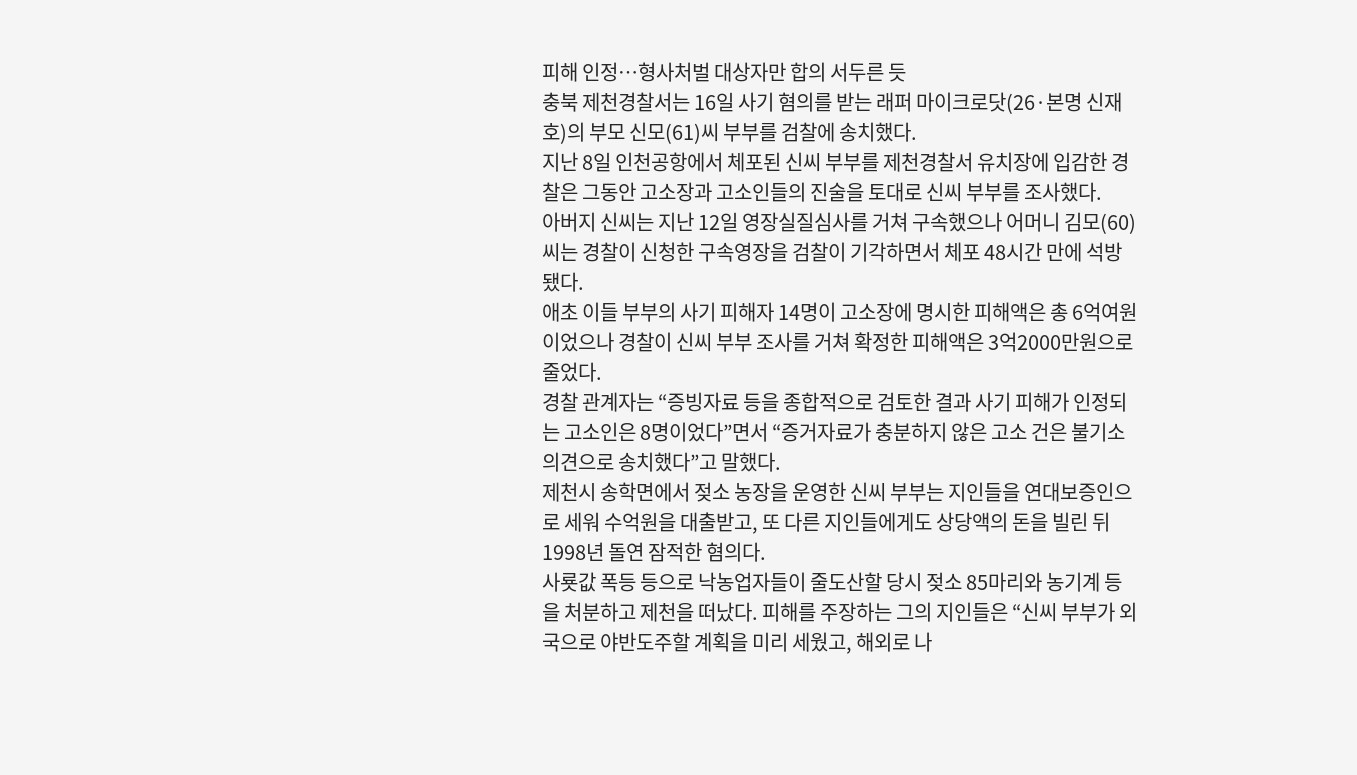피해 인정…형사처벌 대상자만 합의 서두른 듯
충북 제천경찰서는 16일 사기 혐의를 받는 래퍼 마이크로닷(26·본명 신재호)의 부모 신모(61)씨 부부를 검찰에 송치했다.
지난 8일 인천공항에서 체포된 신씨 부부를 제천경찰서 유치장에 입감한 경찰은 그동안 고소장과 고소인들의 진술을 토대로 신씨 부부를 조사했다.
아버지 신씨는 지난 12일 영장실질심사를 거쳐 구속했으나 어머니 김모(60)씨는 경찰이 신청한 구속영장을 검찰이 기각하면서 체포 48시간 만에 석방됐다.
애초 이들 부부의 사기 피해자 14명이 고소장에 명시한 피해액은 총 6억여원이었으나 경찰이 신씨 부부 조사를 거쳐 확정한 피해액은 3억2000만원으로 줄었다.
경찰 관계자는 “증빙자료 등을 종합적으로 검토한 결과 사기 피해가 인정되는 고소인은 8명이었다”면서 “증거자료가 충분하지 않은 고소 건은 불기소 의견으로 송치했다”고 말했다.
제천시 송학면에서 젖소 농장을 운영한 신씨 부부는 지인들을 연대보증인으로 세워 수억원을 대출받고, 또 다른 지인들에게도 상당액의 돈을 빌린 뒤 1998년 돌연 잠적한 혐의다.
사룟값 폭등 등으로 낙농업자들이 줄도산할 당시 젖소 85마리와 농기계 등을 처분하고 제천을 떠났다. 피해를 주장하는 그의 지인들은 “신씨 부부가 외국으로 야반도주할 계획을 미리 세웠고, 해외로 나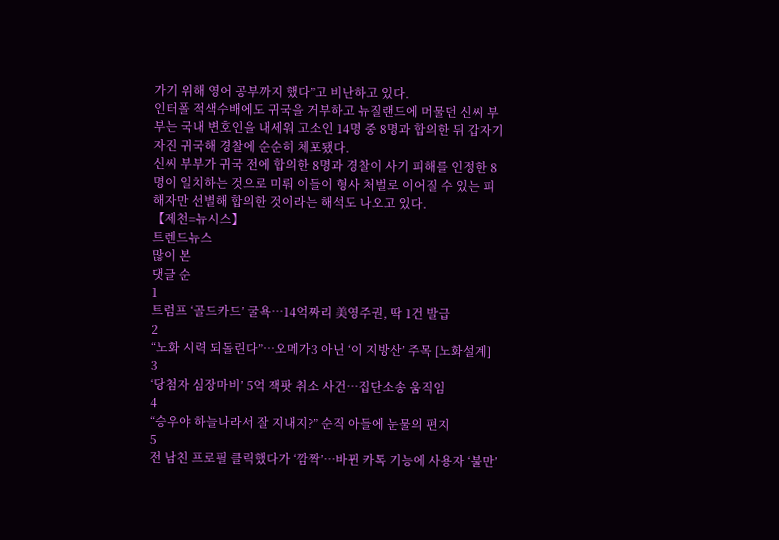가기 위해 영어 공부까지 했다”고 비난하고 있다.
인터폴 적색수배에도 귀국을 거부하고 뉴질랜드에 머물던 신씨 부부는 국내 변호인을 내세워 고소인 14명 중 8명과 합의한 뒤 갑자기 자진 귀국해 경찰에 순순히 체포됐다.
신씨 부부가 귀국 전에 합의한 8명과 경찰이 사기 피해를 인정한 8명이 일치하는 것으로 미뤄 이들이 형사 처벌로 이어질 수 있는 피해자만 선별해 합의한 것이라는 해석도 나오고 있다.
【제천=뉴시스】
트렌드뉴스
많이 본
댓글 순
1
트럼프 ‘골드카드’ 굴욕…14억짜리 美영주권, 딱 1건 발급
2
“노화 시력 되돌린다”…오메가3 아닌 ‘이 지방산’ 주목 [노화설계]
3
‘당첨자 심장마비’ 5억 잭팟 취소 사건…집단소송 움직임
4
“승우야 하늘나라서 잘 지내지?” 순직 아들에 눈물의 편지
5
전 남친 프로필 클릭했다가 ‘깜짝’…바뀐 카톡 기능에 사용자 ‘불만’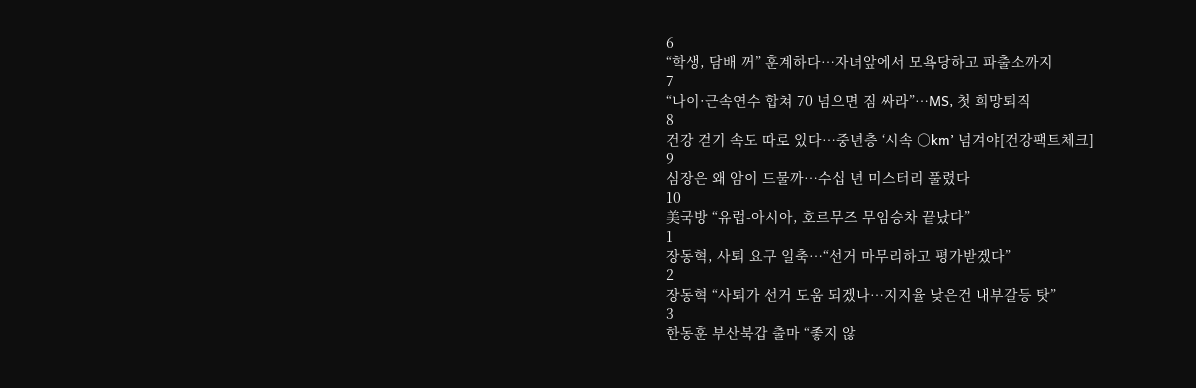6
“학생, 담배 꺼” 훈계하다…자녀앞에서 모욕당하고 파출소까지
7
“나이·근속연수 합쳐 70 넘으면 짐 싸라”…MS, 첫 희망퇴직
8
건강 걷기 속도 따로 있다…중년층 ‘시속 ○km’ 넘겨야[건강팩트체크]
9
심장은 왜 암이 드물까…수십 년 미스터리 풀렸다
10
美국방 “유럽-아시아, 호르무즈 무임승차 끝났다”
1
장동혁, 사퇴 요구 일축…“선거 마무리하고 평가받겠다”
2
장동혁 “사퇴가 선거 도움 되겠나…지지율 낮은건 내부갈등 탓”
3
한동훈 부산북갑 출마 “좋지 않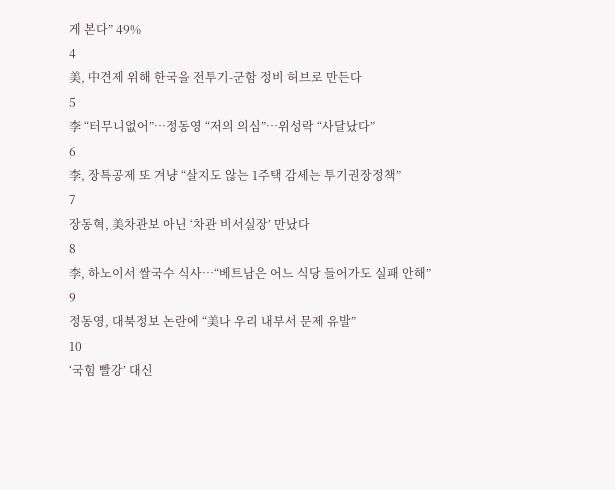게 본다” 49%
4
美, 中견제 위해 한국을 전투기-군함 정비 허브로 만든다
5
李 “터무니없어”…정동영 “저의 의심”…위성락 “사달났다”
6
李, 장특공제 또 겨냥 “살지도 않는 1주택 감세는 투기권장정책”
7
장동혁, 美차관보 아닌 ‘차관 비서실장’ 만났다
8
李, 하노이서 쌀국수 식사…“베트남은 어느 식당 들어가도 실패 안해”
9
정동영, 대북정보 논란에 “美나 우리 내부서 문제 유발”
10
‘국힘 빨강’ 대신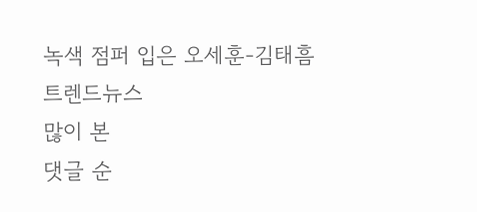녹색 점퍼 입은 오세훈-김태흠
트렌드뉴스
많이 본
댓글 순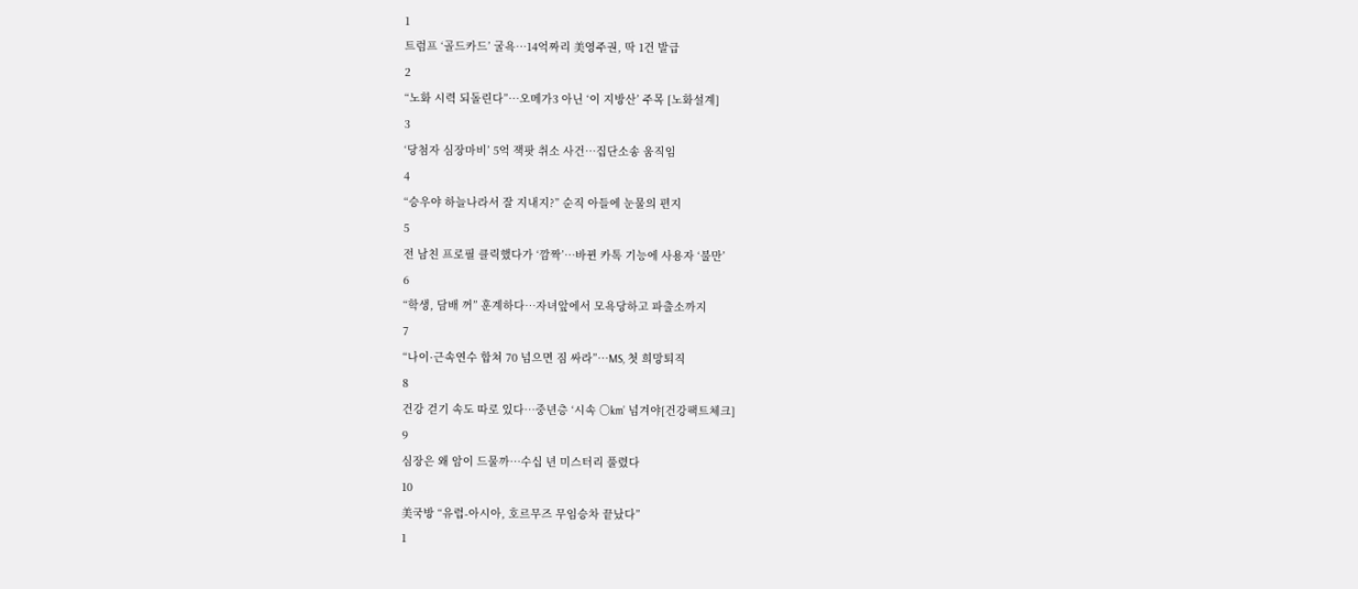1
트럼프 ‘골드카드’ 굴욕…14억짜리 美영주권, 딱 1건 발급
2
“노화 시력 되돌린다”…오메가3 아닌 ‘이 지방산’ 주목 [노화설계]
3
‘당첨자 심장마비’ 5억 잭팟 취소 사건…집단소송 움직임
4
“승우야 하늘나라서 잘 지내지?” 순직 아들에 눈물의 편지
5
전 남친 프로필 클릭했다가 ‘깜짝’…바뀐 카톡 기능에 사용자 ‘불만’
6
“학생, 담배 꺼” 훈계하다…자녀앞에서 모욕당하고 파출소까지
7
“나이·근속연수 합쳐 70 넘으면 짐 싸라”…MS, 첫 희망퇴직
8
건강 걷기 속도 따로 있다…중년층 ‘시속 ○km’ 넘겨야[건강팩트체크]
9
심장은 왜 암이 드물까…수십 년 미스터리 풀렸다
10
美국방 “유럽-아시아, 호르무즈 무임승차 끝났다”
1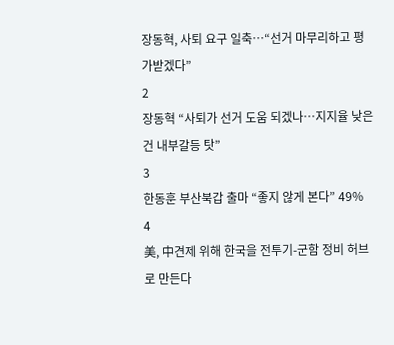장동혁, 사퇴 요구 일축…“선거 마무리하고 평가받겠다”
2
장동혁 “사퇴가 선거 도움 되겠나…지지율 낮은건 내부갈등 탓”
3
한동훈 부산북갑 출마 “좋지 않게 본다” 49%
4
美, 中견제 위해 한국을 전투기-군함 정비 허브로 만든다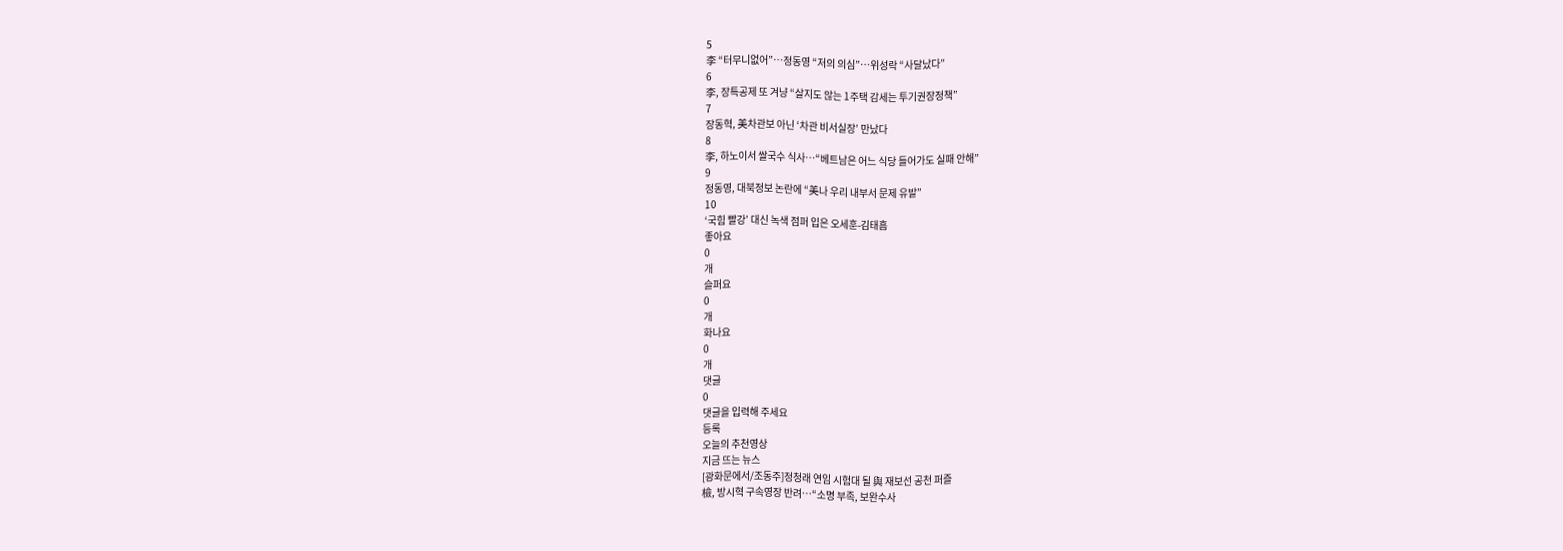5
李 “터무니없어”…정동영 “저의 의심”…위성락 “사달났다”
6
李, 장특공제 또 겨냥 “살지도 않는 1주택 감세는 투기권장정책”
7
장동혁, 美차관보 아닌 ‘차관 비서실장’ 만났다
8
李, 하노이서 쌀국수 식사…“베트남은 어느 식당 들어가도 실패 안해”
9
정동영, 대북정보 논란에 “美나 우리 내부서 문제 유발”
10
‘국힘 빨강’ 대신 녹색 점퍼 입은 오세훈-김태흠
좋아요
0
개
슬퍼요
0
개
화나요
0
개
댓글
0
댓글을 입력해 주세요
등록
오늘의 추천영상
지금 뜨는 뉴스
[광화문에서/조동주]정청래 연임 시험대 될 與 재보선 공천 퍼즐
檢, 방시혁 구속영장 반려…“소명 부족, 보완수사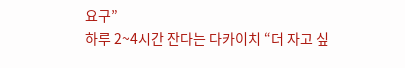요구”
하루 2~4시간 잔다는 다카이치 “더 자고 싶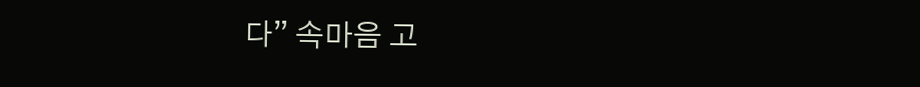다” 속마음 고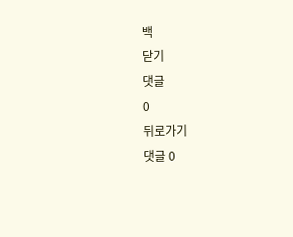백
닫기
댓글
0
뒤로가기
댓글 0